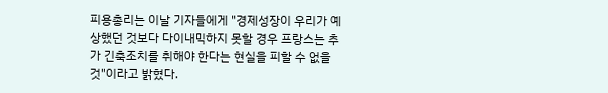피용총리는 이날 기자들에게 "경제성장이 우리가 예상했던 것보다 다이내믹하지 못할 경우 프랑스는 추가 긴축조치를 취해야 한다는 현실을 피할 수 없을 것"이라고 밝혔다.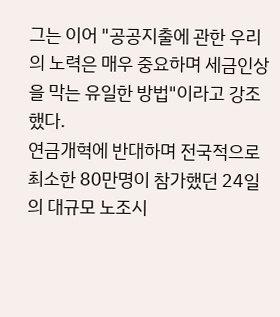그는 이어 "공공지출에 관한 우리의 노력은 매우 중요하며 세금인상을 막는 유일한 방법"이라고 강조했다.
연금개혁에 반대하며 전국적으로 최소한 80만명이 참가했던 24일의 대규모 노조시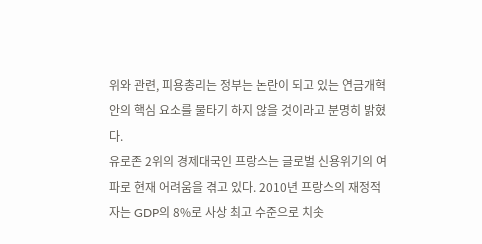위와 관련, 피용총리는 정부는 논란이 되고 있는 연금개혁안의 핵심 요소를 물타기 하지 않을 것이라고 분명히 밝혔다.
유로존 2위의 경제대국인 프랑스는 글로벌 신용위기의 여파로 현재 어려움을 겪고 있다. 2010년 프랑스의 재정적자는 GDP의 8%로 사상 최고 수준으로 치솟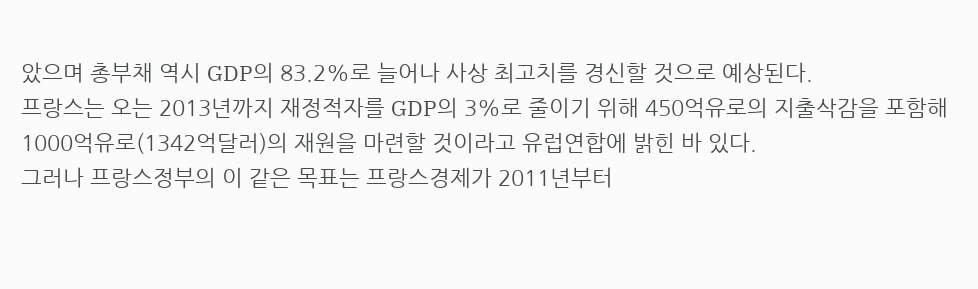았으며 총부채 역시 GDP의 83.2%로 늘어나 사상 최고치를 경신할 것으로 예상된다.
프랑스는 오는 2013년까지 재정적자를 GDP의 3%로 줄이기 위해 450억유로의 지출삭감을 포함해 1000억유로(1342억달러)의 재원을 마련할 것이라고 유럽연합에 밝힌 바 있다.
그러나 프랑스정부의 이 같은 목표는 프랑스경제가 2011년부터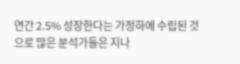연간 2.5% 성장한다는 가정하에 수립된 것으로 많은 분석가들은 지나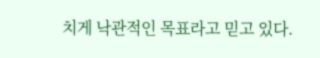치게 낙관적인 목표라고 믿고 있다.